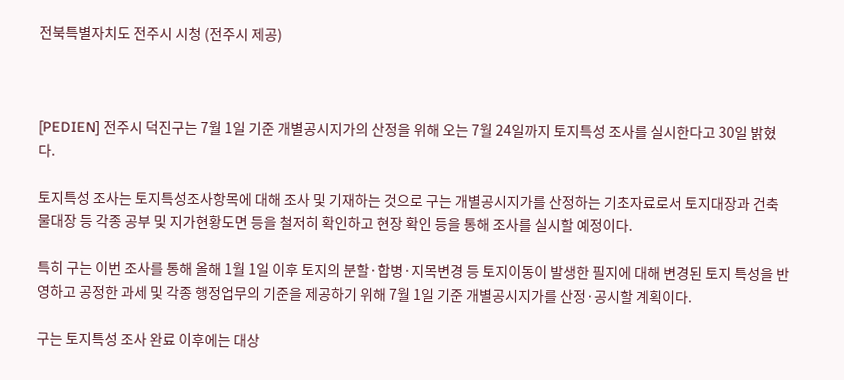전북특별자치도 전주시 시청 (전주시 제공)



[PEDIEN] 전주시 덕진구는 7월 1일 기준 개별공시지가의 산정을 위해 오는 7월 24일까지 토지특성 조사를 실시한다고 30일 밝혔다.

토지특성 조사는 토지특성조사항목에 대해 조사 및 기재하는 것으로 구는 개별공시지가를 산정하는 기초자료로서 토지대장과 건축물대장 등 각종 공부 및 지가현황도면 등을 철저히 확인하고 현장 확인 등을 통해 조사를 실시할 예정이다.

특히 구는 이번 조사를 통해 올해 1월 1일 이후 토지의 분할·합병·지목변경 등 토지이동이 발생한 필지에 대해 변경된 토지 특성을 반영하고 공정한 과세 및 각종 행정업무의 기준을 제공하기 위해 7월 1일 기준 개별공시지가를 산정·공시할 계획이다.

구는 토지특성 조사 완료 이후에는 대상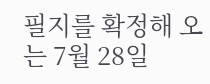필지를 확정해 오는 7월 28일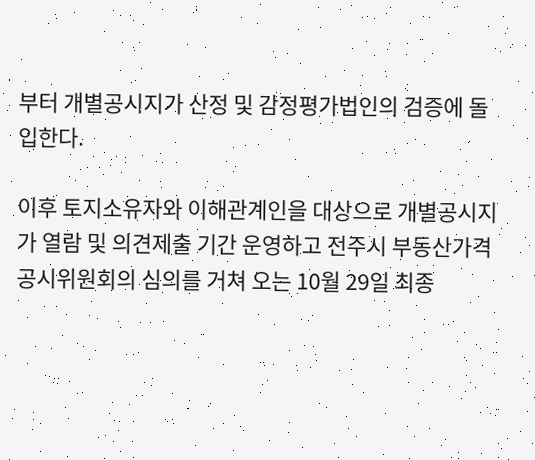부터 개별공시지가 산정 및 감정평가법인의 검증에 돌입한다.

이후 토지소유자와 이해관계인을 대상으로 개별공시지가 열람 및 의견제출 기간 운영하고 전주시 부동산가격공시위원회의 심의를 거쳐 오는 10월 29일 최종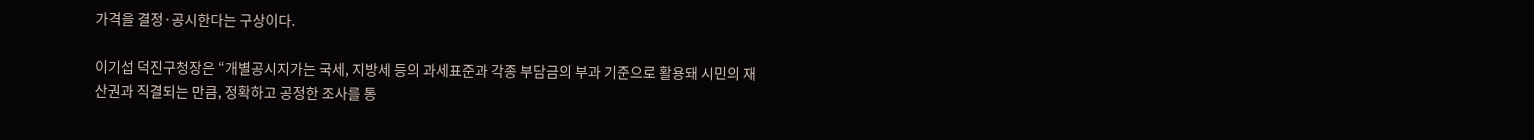가격을 결정·공시한다는 구상이다.

이기섭 덕진구청장은 “개별공시지가는 국세, 지방세 등의 과세표준과 각종 부담금의 부과 기준으로 활용돼 시민의 재산권과 직결되는 만큼, 정확하고 공정한 조사를 통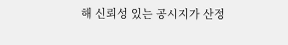해 신뢰성 있는 공시지가 산정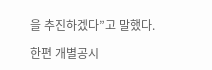을 추진하겠다”고 말했다.

한편 개별공시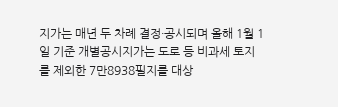지가는 매년 두 차례 결정·공시되며 올해 1월 1일 기준 개별공시지가는 도로 등 비과세 토지를 제외한 7만8938필지를 대상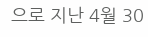으로 지난 4월 30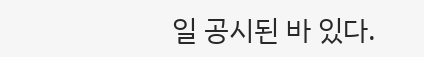일 공시된 바 있다.